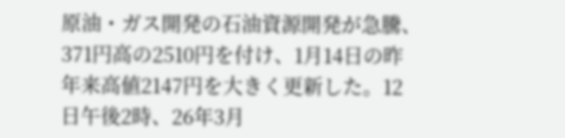原油・ガス開発の石油資源開発が急騰、371円高の2510円を付け、1月14日の昨年来高値2147円を大きく更新した。12日午後2時、26年3月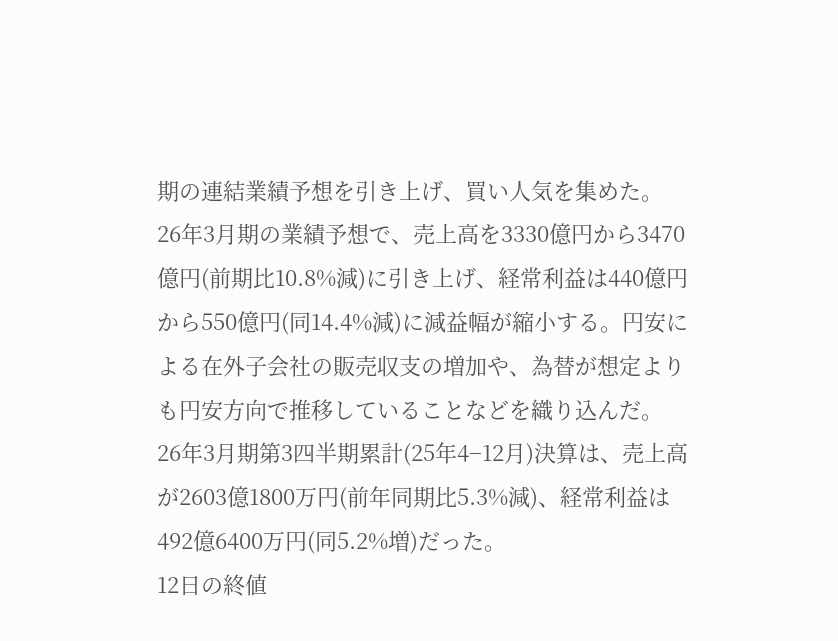期の連結業績予想を引き上げ、買い人気を集めた。
26年3月期の業績予想で、売上高を3330億円から3470億円(前期比10.8%減)に引き上げ、経常利益は440億円から550億円(同14.4%減)に減益幅が縮小する。円安による在外子会社の販売収支の増加や、為替が想定よりも円安方向で推移していることなどを織り込んだ。
26年3月期第3四半期累計(25年4−12月)決算は、売上高が2603億1800万円(前年同期比5.3%減)、経常利益は492億6400万円(同5.2%増)だった。
12日の終値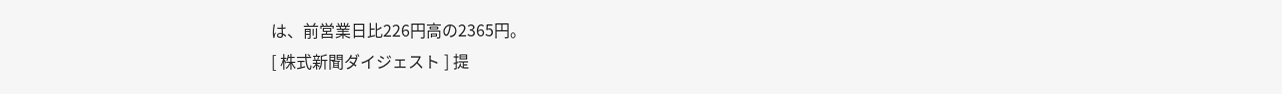は、前営業日比226円高の2365円。
[ 株式新聞ダイジェスト ] 提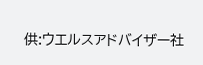供:ウエルスアドバイザー社